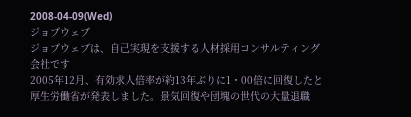2008-04-09(Wed)
ジョブウェブ
ジョブウェブは、自己実現を支援する人材採用コンサルティング会社です
2005年12月、有効求人倍率が約13年ぶりに1・00倍に回復したと厚生労働省が発表しました。景気回復や団塊の世代の大量退職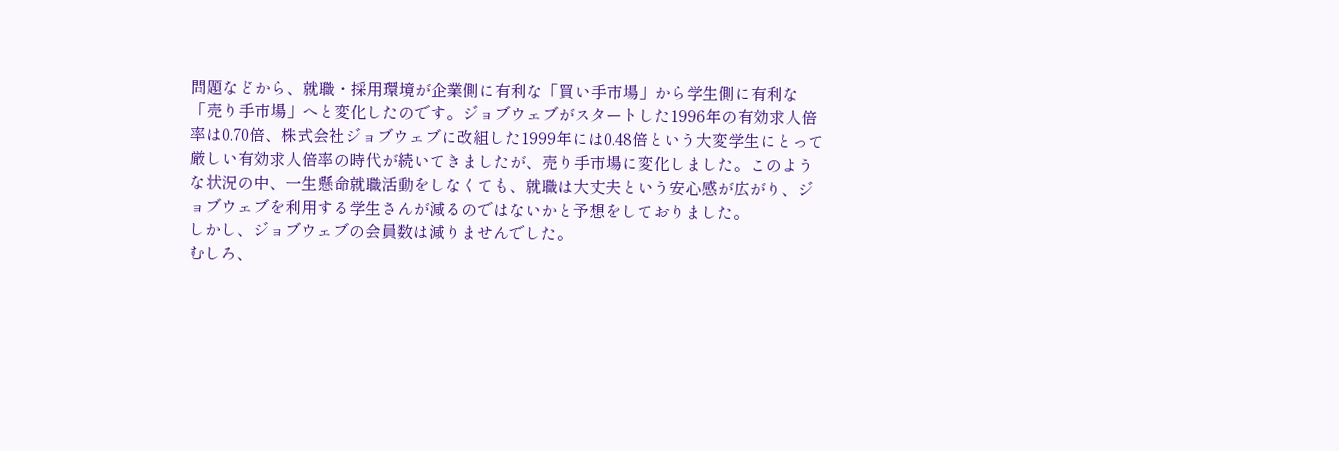問題などから、就職・採用環境が企業側に有利な「買い手市場」から学生側に有利な「売り手市場」へと変化したのです。ジョブウェブがスタートした1996年の有効求人倍率は0.70倍、株式会社ジョブウェブに改組した1999年には0.48倍という大変学生にとって厳しい有効求人倍率の時代が続いてきましたが、売り手市場に変化しました。このような状況の中、一生懸命就職活動をしなくても、就職は大丈夫という安心感が広がり、ジョブウェブを利用する学生さんが減るのではないかと予想をしておりました。
しかし、ジョブウェブの会員数は減りませんでした。
むしろ、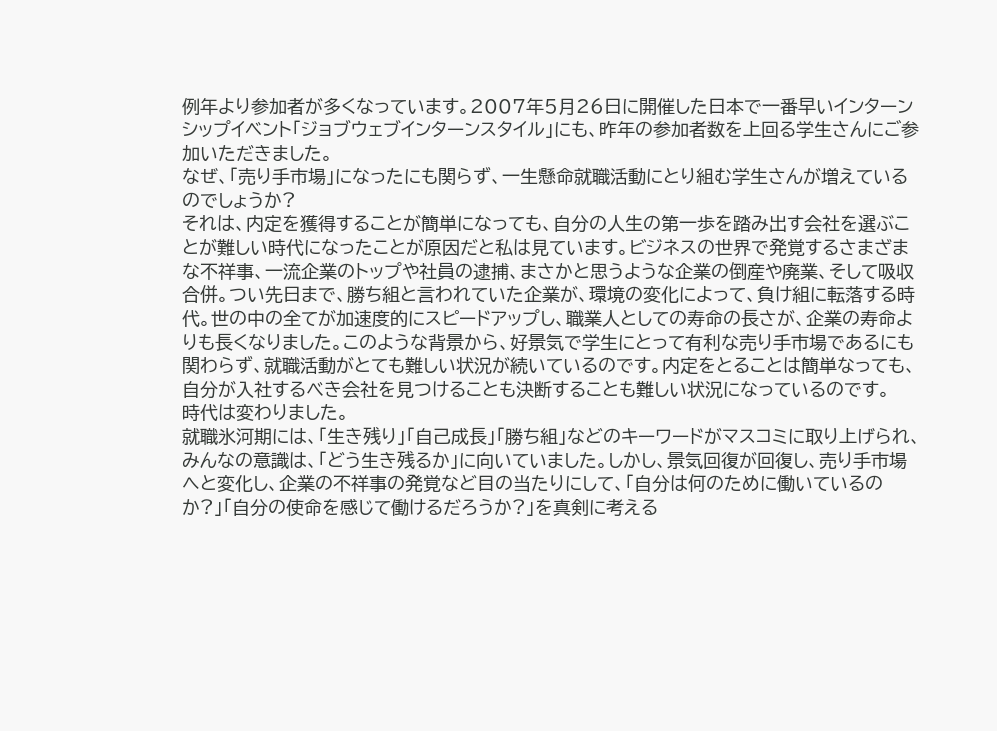例年より参加者が多くなっています。2007年5月26日に開催した日本で一番早いインターンシップイベント「ジョブウェブインターンスタイル」にも、昨年の参加者数を上回る学生さんにご参加いただきました。
なぜ、「売り手市場」になったにも関らず、一生懸命就職活動にとり組む学生さんが増えているのでしょうか?
それは、内定を獲得することが簡単になっても、自分の人生の第一歩を踏み出す会社を選ぶことが難しい時代になったことが原因だと私は見ています。ビジネスの世界で発覚するさまざまな不祥事、一流企業のトップや社員の逮捕、まさかと思うような企業の倒産や廃業、そして吸収合併。つい先日まで、勝ち組と言われていた企業が、環境の変化によって、負け組に転落する時代。世の中の全てが加速度的にスピードアップし、職業人としての寿命の長さが、企業の寿命よりも長くなりました。このような背景から、好景気で学生にとって有利な売り手市場であるにも関わらず、就職活動がとても難しい状況が続いているのです。内定をとることは簡単なっても、自分が入社するべき会社を見つけることも決断することも難しい状況になっているのです。
時代は変わりました。
就職氷河期には、「生き残り」「自己成長」「勝ち組」などのキーワードがマスコミに取り上げられ、みんなの意識は、「どう生き残るか」に向いていました。しかし、景気回復が回復し、売り手市場へと変化し、企業の不祥事の発覚など目の当たりにして、「自分は何のために働いているのか?」「自分の使命を感じて働けるだろうか?」を真剣に考える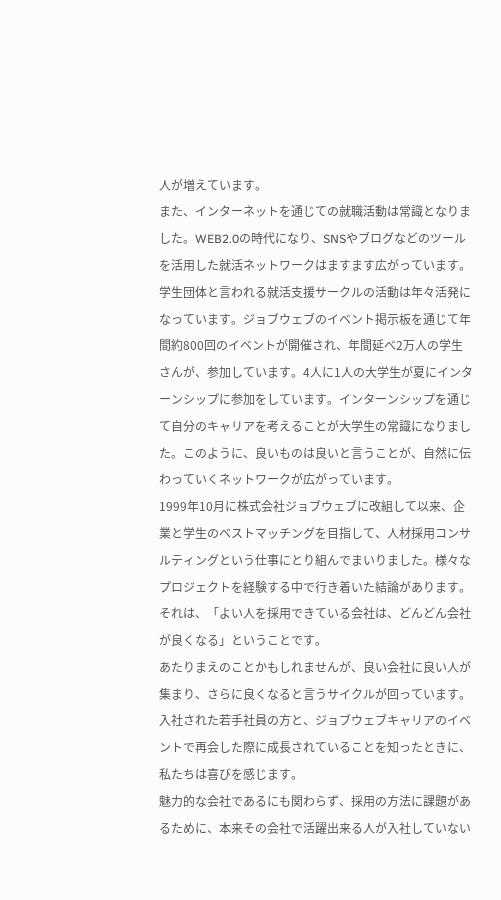人が増えています。
また、インターネットを通じての就職活動は常識となりました。WEB2.0の時代になり、SNSやブログなどのツールを活用した就活ネットワークはますます広がっています。学生団体と言われる就活支援サークルの活動は年々活発になっています。ジョブウェブのイベント掲示板を通じて年間約800回のイベントが開催され、年間延べ2万人の学生さんが、参加しています。4人に1人の大学生が夏にインターンシップに参加をしています。インターンシップを通じて自分のキャリアを考えることが大学生の常識になりました。このように、良いものは良いと言うことが、自然に伝わっていくネットワークが広がっています。
1999年10月に株式会社ジョブウェブに改組して以来、企業と学生のベストマッチングを目指して、人材採用コンサルティングという仕事にとり組んでまいりました。様々なプロジェクトを経験する中で行き着いた結論があります。
それは、「よい人を採用できている会社は、どんどん会社が良くなる」ということです。
あたりまえのことかもしれませんが、良い会社に良い人が集まり、さらに良くなると言うサイクルが回っています。入社された若手社員の方と、ジョブウェブキャリアのイベントで再会した際に成長されていることを知ったときに、私たちは喜びを感じます。
魅力的な会社であるにも関わらず、採用の方法に課題があるために、本来その会社で活躍出来る人が入社していない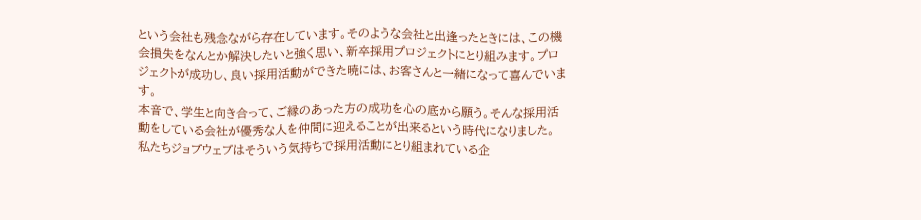という会社も残念ながら存在しています。そのような会社と出逢ったときには、この機会損失をなんとか解決したいと強く思い、新卒採用プロジェクトにとり組みます。プロジェクトが成功し、良い採用活動ができた暁には、お客さんと一緒になって喜んでいます。
本音で、学生と向き合って、ご縁のあった方の成功を心の底から願う。そんな採用活動をしている会社が優秀な人を仲間に迎えることが出来るという時代になりました。私たちジョブウェブはそういう気持ちで採用活動にとり組まれている企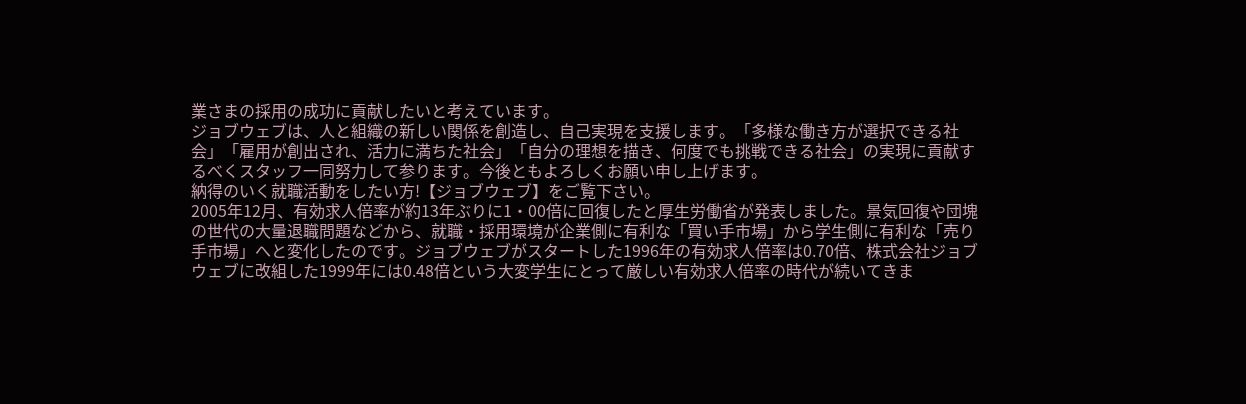業さまの採用の成功に貢献したいと考えています。
ジョブウェブは、人と組織の新しい関係を創造し、自己実現を支援します。「多様な働き方が選択できる社会」「雇用が創出され、活力に満ちた社会」「自分の理想を描き、何度でも挑戦できる社会」の実現に貢献するべくスタッフ一同努力して参ります。今後ともよろしくお願い申し上げます。
納得のいく就職活動をしたい方!【ジョブウェブ】をご覧下さい。
2005年12月、有効求人倍率が約13年ぶりに1・00倍に回復したと厚生労働省が発表しました。景気回復や団塊の世代の大量退職問題などから、就職・採用環境が企業側に有利な「買い手市場」から学生側に有利な「売り手市場」へと変化したのです。ジョブウェブがスタートした1996年の有効求人倍率は0.70倍、株式会社ジョブウェブに改組した1999年には0.48倍という大変学生にとって厳しい有効求人倍率の時代が続いてきま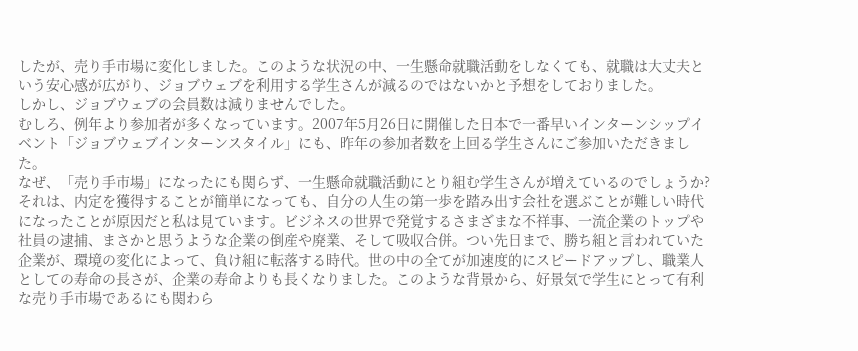したが、売り手市場に変化しました。このような状況の中、一生懸命就職活動をしなくても、就職は大丈夫という安心感が広がり、ジョブウェブを利用する学生さんが減るのではないかと予想をしておりました。
しかし、ジョブウェブの会員数は減りませんでした。
むしろ、例年より参加者が多くなっています。2007年5月26日に開催した日本で一番早いインターンシップイベント「ジョブウェブインターンスタイル」にも、昨年の参加者数を上回る学生さんにご参加いただきました。
なぜ、「売り手市場」になったにも関らず、一生懸命就職活動にとり組む学生さんが増えているのでしょうか?
それは、内定を獲得することが簡単になっても、自分の人生の第一歩を踏み出す会社を選ぶことが難しい時代になったことが原因だと私は見ています。ビジネスの世界で発覚するさまざまな不祥事、一流企業のトップや社員の逮捕、まさかと思うような企業の倒産や廃業、そして吸収合併。つい先日まで、勝ち組と言われていた企業が、環境の変化によって、負け組に転落する時代。世の中の全てが加速度的にスピードアップし、職業人としての寿命の長さが、企業の寿命よりも長くなりました。このような背景から、好景気で学生にとって有利な売り手市場であるにも関わら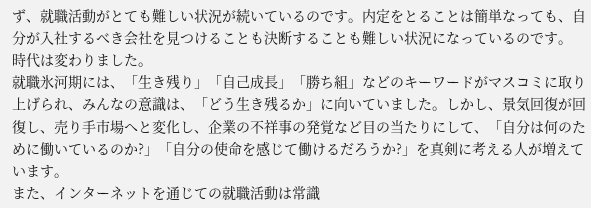ず、就職活動がとても難しい状況が続いているのです。内定をとることは簡単なっても、自分が入社するべき会社を見つけることも決断することも難しい状況になっているのです。
時代は変わりました。
就職氷河期には、「生き残り」「自己成長」「勝ち組」などのキーワードがマスコミに取り上げられ、みんなの意識は、「どう生き残るか」に向いていました。しかし、景気回復が回復し、売り手市場へと変化し、企業の不祥事の発覚など目の当たりにして、「自分は何のために働いているのか?」「自分の使命を感じて働けるだろうか?」を真剣に考える人が増えています。
また、インターネットを通じての就職活動は常識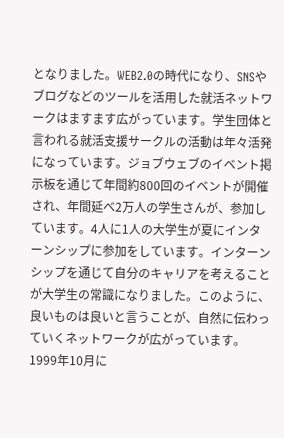となりました。WEB2.0の時代になり、SNSやブログなどのツールを活用した就活ネットワークはますます広がっています。学生団体と言われる就活支援サークルの活動は年々活発になっています。ジョブウェブのイベント掲示板を通じて年間約800回のイベントが開催され、年間延べ2万人の学生さんが、参加しています。4人に1人の大学生が夏にインターンシップに参加をしています。インターンシップを通じて自分のキャリアを考えることが大学生の常識になりました。このように、良いものは良いと言うことが、自然に伝わっていくネットワークが広がっています。
1999年10月に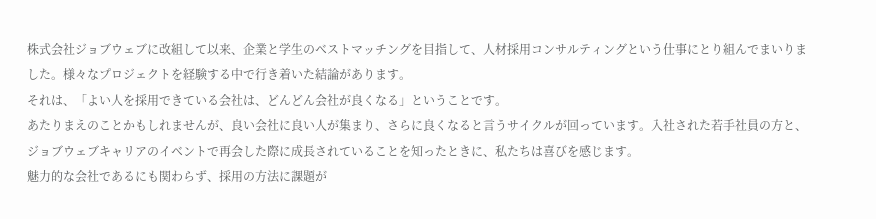株式会社ジョブウェブに改組して以来、企業と学生のベストマッチングを目指して、人材採用コンサルティングという仕事にとり組んでまいりました。様々なプロジェクトを経験する中で行き着いた結論があります。
それは、「よい人を採用できている会社は、どんどん会社が良くなる」ということです。
あたりまえのことかもしれませんが、良い会社に良い人が集まり、さらに良くなると言うサイクルが回っています。入社された若手社員の方と、ジョブウェブキャリアのイベントで再会した際に成長されていることを知ったときに、私たちは喜びを感じます。
魅力的な会社であるにも関わらず、採用の方法に課題が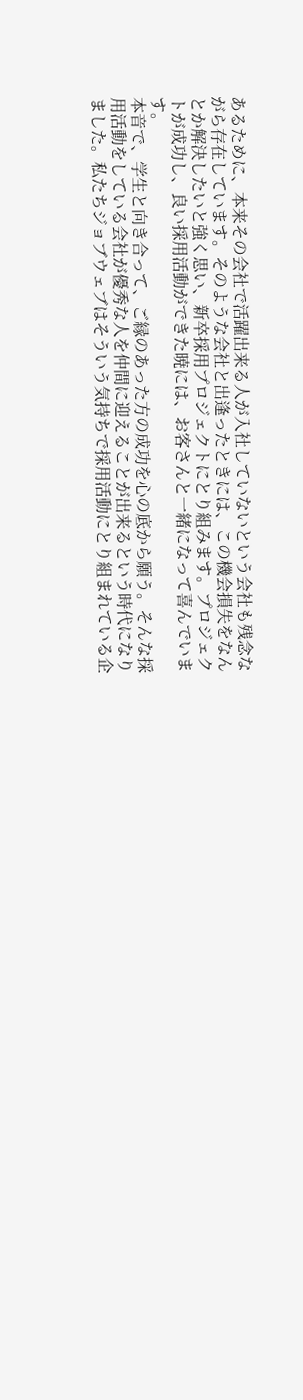あるために、本来その会社で活躍出来る人が入社していないという会社も残念ながら存在しています。そのような会社と出逢ったときには、この機会損失をなんとか解決したいと強く思い、新卒採用プロジェクトにとり組みます。プロジェクトが成功し、良い採用活動ができた暁には、お客さんと一緒になって喜んでいます。
本音で、学生と向き合って、ご縁のあった方の成功を心の底から願う。そんな採用活動をしている会社が優秀な人を仲間に迎えることが出来るという時代になりました。私たちジョブウェブはそういう気持ちで採用活動にとり組まれている企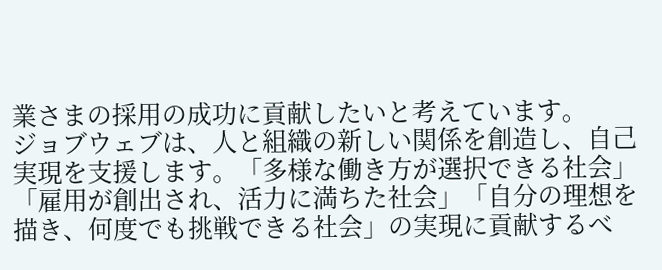業さまの採用の成功に貢献したいと考えています。
ジョブウェブは、人と組織の新しい関係を創造し、自己実現を支援します。「多様な働き方が選択できる社会」「雇用が創出され、活力に満ちた社会」「自分の理想を描き、何度でも挑戦できる社会」の実現に貢献するべ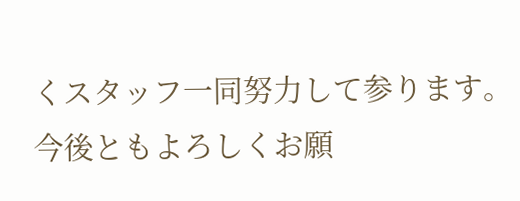くスタッフ一同努力して参ります。今後ともよろしくお願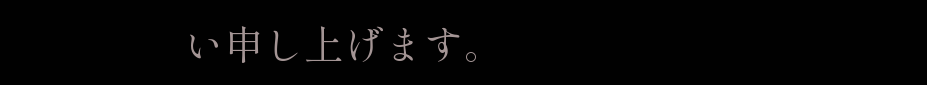い申し上げます。